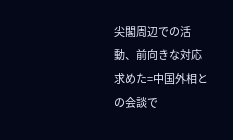尖閣周辺での活動、前向きな対応求めた=中国外相との会談で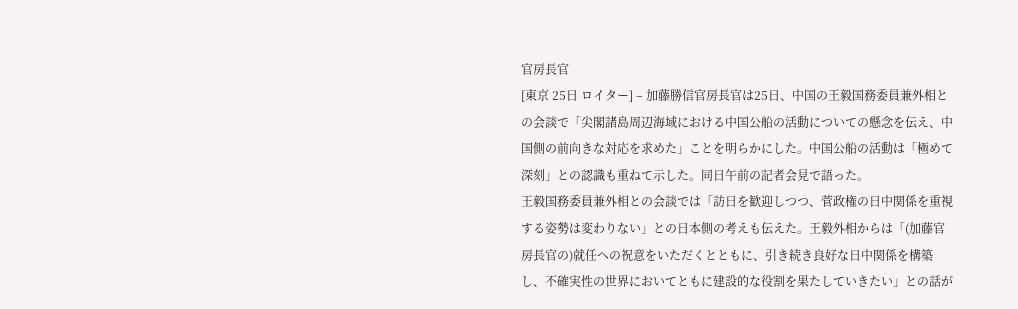官房長官
[東京 25日 ロイター] – 加藤勝信官房長官は25日、中国の王毅国務委員兼外相との会談で「尖閣諸島周辺海域における中国公船の活動についての懸念を伝え、中国側の前向きな対応を求めた」ことを明らかにした。中国公船の活動は「極めて深刻」との認識も重ねて示した。同日午前の記者会見で語った。
王毅国務委員兼外相との会談では「訪日を歓迎しつつ、菅政権の日中関係を重視する姿勢は変わりない」との日本側の考えも伝えた。王毅外相からは「(加藤官房長官の)就任への祝意をいただくとともに、引き続き良好な日中関係を構築し、不確実性の世界においてともに建設的な役割を果たしていきたい」との話が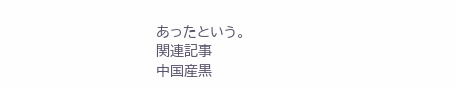あったという。
関連記事
中国産黒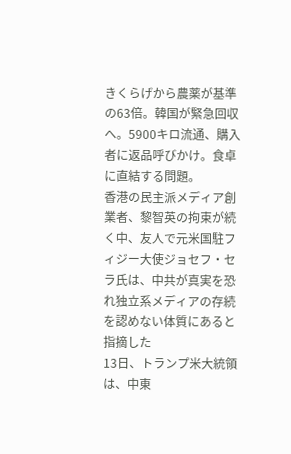きくらげから農薬が基準の63倍。韓国が緊急回収へ。5900キロ流通、購入者に返品呼びかけ。食卓に直結する問題。
香港の民主派メディア創業者、黎智英の拘束が続く中、友人で元米国駐フィジー大使ジョセフ・セラ氏は、中共が真実を恐れ独立系メディアの存続を認めない体質にあると指摘した
13日、トランプ米大統領は、中東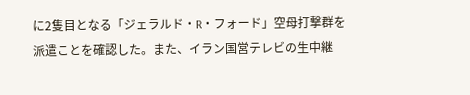に2隻目となる「ジェラルド・R・フォード」空母打撃群を派遣ことを確認した。また、イラン国営テレビの生中継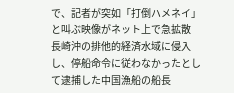で、記者が突如「打倒ハメネイ」と叫ぶ映像がネット上で急拡散
長崎沖の排他的経済水域に侵入し、停船命令に従わなかったとして逮捕した中国漁船の船長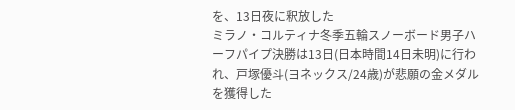を、13日夜に釈放した
ミラノ・コルティナ冬季五輪スノーボード男子ハーフパイプ決勝は13日(日本時間14日未明)に行われ、戸塚優斗(ヨネックス/24歳)が悲願の金メダルを獲得した